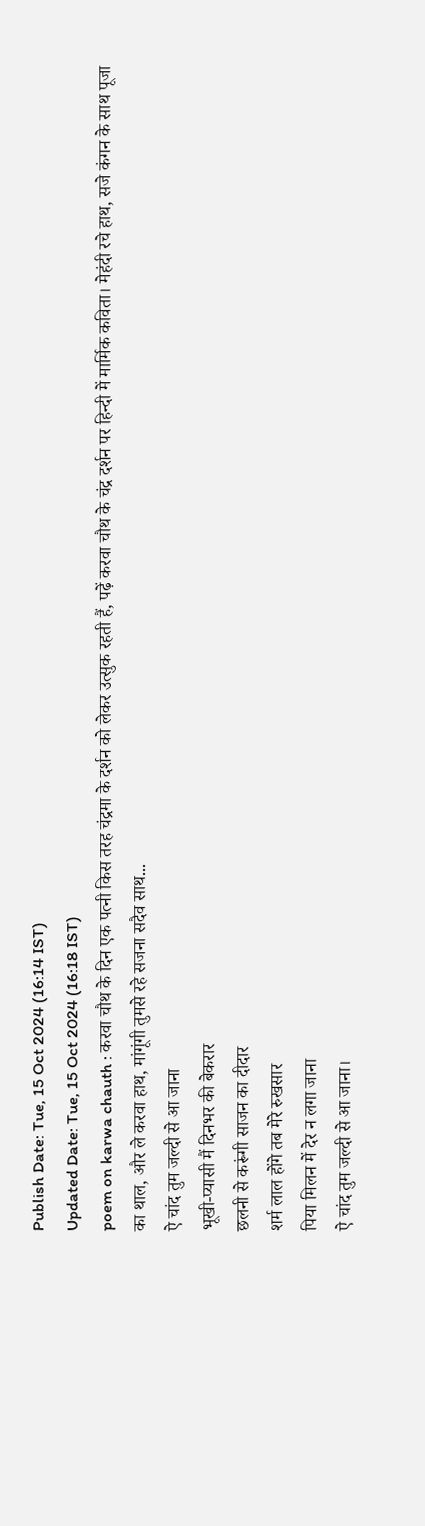Publish Date: Tue, 15 Oct 2024 (16:14 IST)
Updated Date: Tue, 15 Oct 2024 (16:18 IST)
poem on karwa chauth : करवा चौथ के दिन एक पत्नी किस तरह चंद्रमा के दर्शन को लेकर उत्सुक रहती हैं, पढ़ें करवा चौथ के चंद्र दर्शन पर हिन्दी में मार्मिक कविता। मेहंदी रचे हाथ, सजे कंगन के साथ पूजा का थाल, और ले करवा हाथ, मांगूंगी तुमसे रहे सजना सदैव साथ...
ऐ चांद तुम जल्दी से आ जाना
भूखी-प्यासी मैं दिनभर की बेकरार
छलनी से करूंगी साजन का दीदार
शर्म लाल होंगे तब मेरे रुखसार
पिया मिलन में देर न लगा जाना
ऐ चांद तुम जल्दी से आ जाना।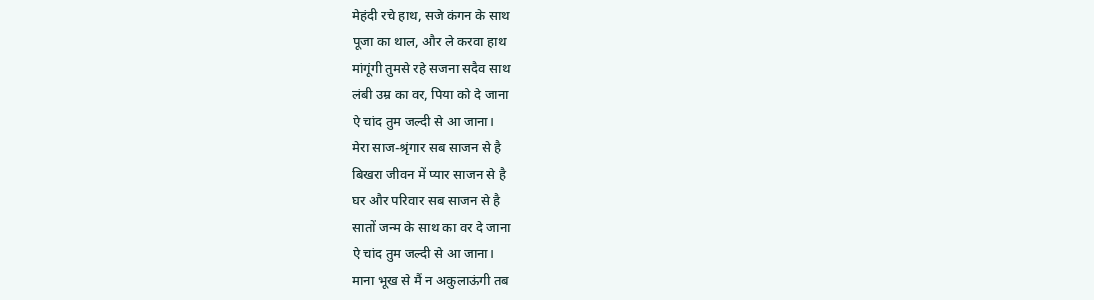मेहंदी रचे हाथ, सजे कंगन के साथ
पूजा का थाल, और ले करवा हाथ
मांगूंगी तुमसे रहे सजना सदैव साथ
लंबी उम्र का वर, पिया को दे जाना
ऐ चांद तुम जल्दी से आ जाना।
मेरा साज-श्रृंगार सब साजन से है
बिखरा जीवन में प्यार साजन से है
घर और परिवार सब साजन से है
सातों जन्म के साथ का वर दे जाना
ऐ चांद तुम जल्दी से आ जाना।
माना भूख से मैं न अकुलाऊंगी तब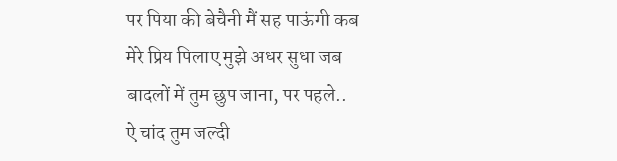पर पिया की बेचैनी मैं सह पाऊंगी कब
मेरे प्रिय पिलाए मुझे अधर सुधा जब
बादलों में तुम छुप जाना, पर पहले..
ऐ चांद तुम जल्दी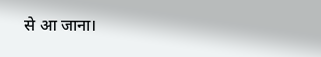से आ जाना।